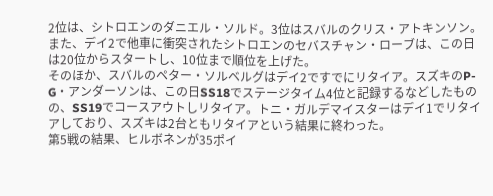2位は、シトロエンのダニエル・ソルド。3位はスバルのクリス・アトキンソン。
また、デイ2で他車に衝突されたシトロエンのセバスチャン・ローブは、この日は20位からスタートし、10位まで順位を上げた。
そのほか、スバルのペター・ソルベルグはデイ2ですでにリタイア。スズキのP-G・アンダーソンは、この日SS18でステージタイム4位と記録するなどしたものの、SS19でコースアウトしリタイア。トニ・ガルデマイスターはデイ1でリタイアしており、スズキは2台ともリタイアという結果に終わった。
第5戦の結果、ヒルボネンが35ポイ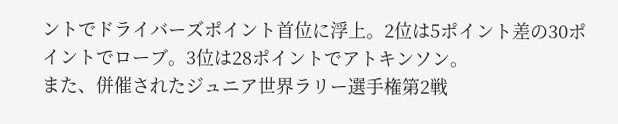ントでドライバーズポイント首位に浮上。2位は5ポイント差の30ポイントでローブ。3位は28ポイントでアトキンソン。
また、併催されたジュニア世界ラリー選手権第2戦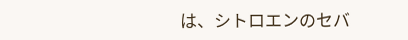は、シトロエンのセバ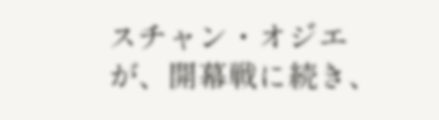スチャン・オジエが、開幕戦に続き、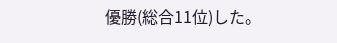優勝(総合11位)した。